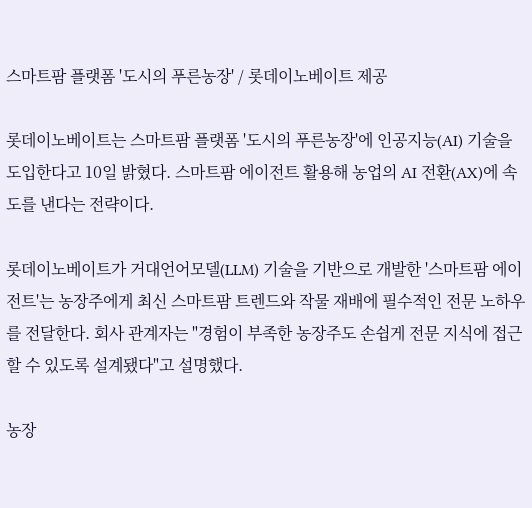스마트팜 플랫폼 '도시의 푸른농장' / 롯데이노베이트 제공

롯데이노베이트는 스마트팜 플랫폼 '도시의 푸른농장'에 인공지능(AI) 기술을 도입한다고 10일 밝혔다. 스마트팜 에이전트 활용해 농업의 AI 전환(AX)에 속도를 낸다는 전략이다.

롯데이노베이트가 거대언어모델(LLM) 기술을 기반으로 개발한 '스마트팜 에이전트'는 농장주에게 최신 스마트팜 트렌드와 작물 재배에 필수적인 전문 노하우를 전달한다. 회사 관계자는 "경험이 부족한 농장주도 손쉽게 전문 지식에 접근할 수 있도록 설계됐다"고 설명했다.

농장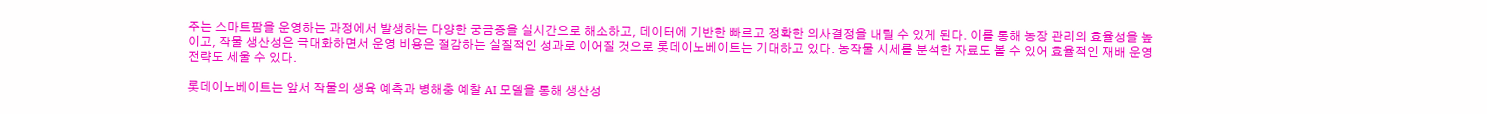주는 스마트팜을 운영하는 과정에서 발생하는 다양한 궁금증을 실시간으로 해소하고, 데이터에 기반한 빠르고 정확한 의사결정을 내릴 수 있게 된다. 이를 통해 농장 관리의 효율성을 높이고, 작물 생산성은 극대화하면서 운영 비용은 절감하는 실질적인 성과로 이어질 것으로 롯데이노베이트는 기대하고 있다. 농작물 시세를 분석한 자료도 볼 수 있어 효율적인 재배 운영 전략도 세울 수 있다.

롯데이노베이트는 앞서 작물의 생육 예측과 병해충 예찰 AI 모델을 통해 생산성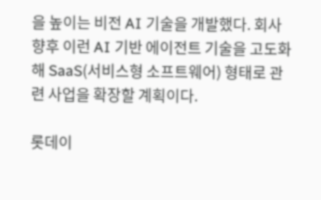을 높이는 비전 AI 기술을 개발했다. 회사 향후 이런 AI 기반 에이전트 기술을 고도화해 SaaS(서비스형 소프트웨어) 형태로 관련 사업을 확장할 계획이다.

롯데이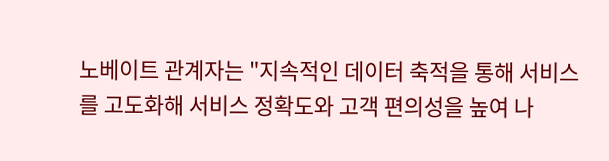노베이트 관계자는 "지속적인 데이터 축적을 통해 서비스를 고도화해 서비스 정확도와 고객 편의성을 높여 나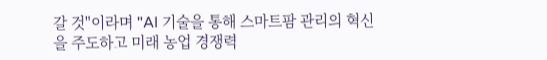갈 것"이라며 "AI 기술을 통해 스마트팜 관리의 혁신을 주도하고 미래 농업 경쟁력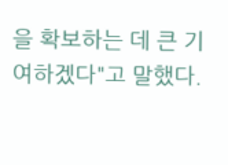을 확보하는 데 큰 기여하겠다"고 말했다.